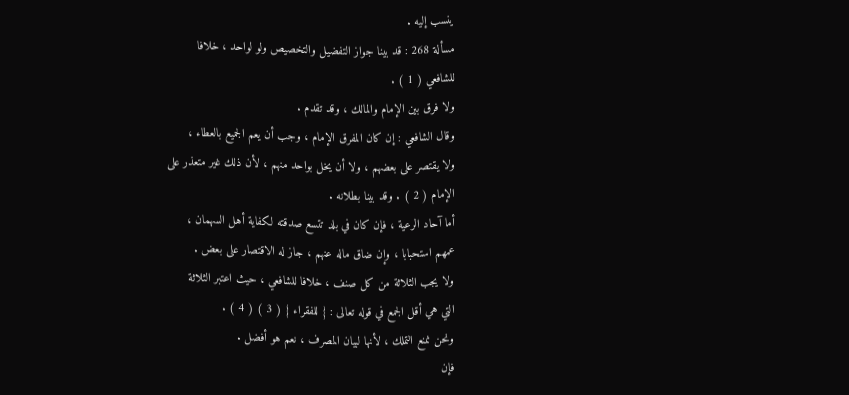ينسب إليه .
مسألة 268 : قد بينا جواز التفضيل والتخصيص ولو لواحد ، خلافا
للشافعي ( 1 ) .
ولا فرق بين الإمام والمالك ، وقد تقدم .
وقال الشافعي : إن كان المفرق الإمام ، وجب أن يعم الجميع بالعطاء ،
ولا يقتصر على بعضهم ، ولا أن يخل بواحد منهم ، لأن ذلك غير متعذر على
الإمام ( 2 ) . وقد بينا بطلانه .
أما آحاد الرعية ، فإن كان في بلد تتسع صدقته لكفاية أهل السهمان ،
عمهم استحبابا ، وإن ضاق ماله عنهم ، جاز له الاقتصار على بعض .
ولا يجب الثلاثة من كل صنف ، خلافا للشافعي ، حيث اعتبر الثلاثة
التي هي أقل الجمع في قوله تعالى : { للفقراء } ( 3 ) ( 4 ) .
ونحن نمنع التملك ، لأنها لبيان المصرف ، نعم هو أفضل .
فإن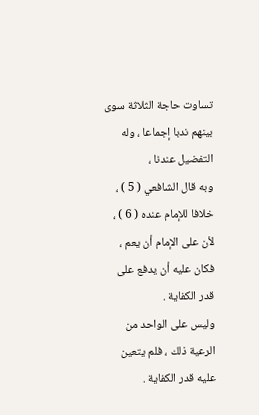تساوت حاجة الثلاثة سوى بينهم ندبا إجماعا ، وله التفضيل عندنا ،
وبه قال الشافعي ( 5 ) ، خلافا للإمام عنده ( 6 ) ، لأن على الإمام أن يعم ،
فكان عليه أن يدفع على قدر الكفاية .
وليس على الواحد من الرعية ذلك ، فلم يتعين عليه قدر الكفاية .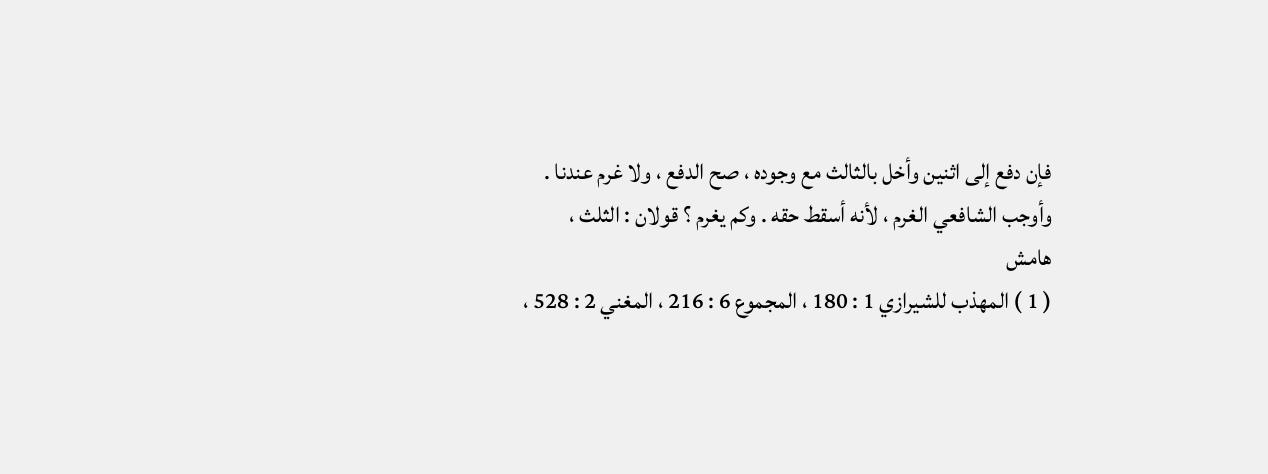فإن دفع إلى اثنين وأخل بالثالث مع وجوده ، صح الدفع ، ولا غرم عندنا .
وأوجب الشافعي الغرم ، لأنه أسقط حقه . وكم يغرم ؟ قولان : الثلث ،
هامش
( 1 ) المهذب للشيرازي 1 : 180 ، المجموع 6 : 216 ، المغني 2 : 528 ،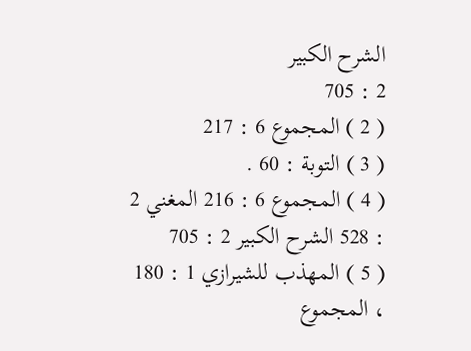الشرح الكبير
2 : 705
( 2 ) المجموع 6 : 217
( 3 ) التوبة : 60 .
( 4 ) المجموع 6 : 216 المغني 2 : 528 الشرح الكبير 2 : 705
( 5 ) المهذب للشيرازي 1 : 180 ، المجموع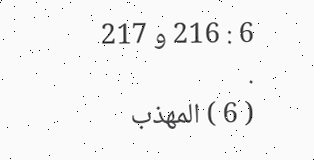6 : 216 و 217 .
( 6 ) المهذب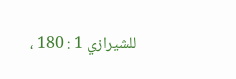للشيرازي 1 : 180 ،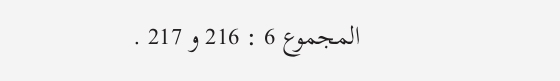المجموع 6 : 216 و 217 .